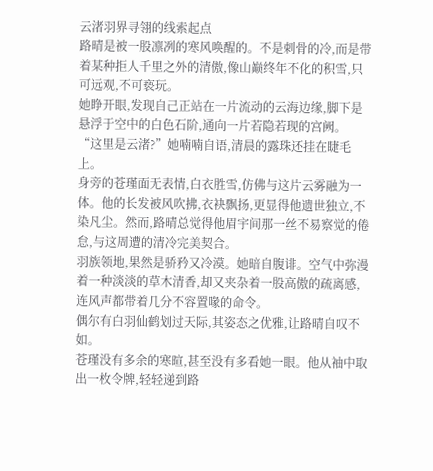云渚羽界寻翎的线索起点
路晴是被一股凛冽的寒风唤醒的。不是刺骨的冷,而是带着某种拒人千里之外的清傲,像山巅终年不化的积雪,只可远观,不可亵玩。
她睁开眼,发现自己正站在一片流动的云海边缘,脚下是悬浮于空中的白色石阶,通向一片若隐若现的宫阙。
“这里是云渚?”她喃喃自语,清晨的露珠还挂在睫毛上。
身旁的苍瑾面无表情,白衣胜雪,仿佛与这片云雾融为一体。他的长发被风吹拂,衣袂飘扬,更显得他遗世独立,不染凡尘。然而,路晴总觉得他眉宇间那一丝不易察觉的倦怠,与这周遭的清冷完美契合。
羽族领地,果然是骄矜又冷漠。她暗自腹诽。空气中弥漫着一种淡淡的草木清香,却又夹杂着一股高傲的疏离感,连风声都带着几分不容置喙的命令。
偶尔有白羽仙鹤划过天际,其姿态之优雅,让路晴自叹不如。
苍瑾没有多余的寒暄,甚至没有多看她一眼。他从袖中取出一枚令牌,轻轻递到路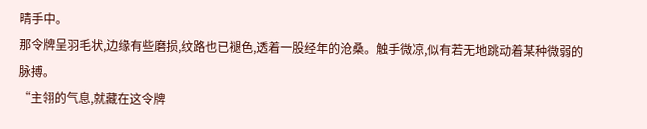晴手中。
那令牌呈羽毛状,边缘有些磨损,纹路也已褪色,透着一股经年的沧桑。触手微凉,似有若无地跳动着某种微弱的脉搏。
“主翎的气息,就藏在这令牌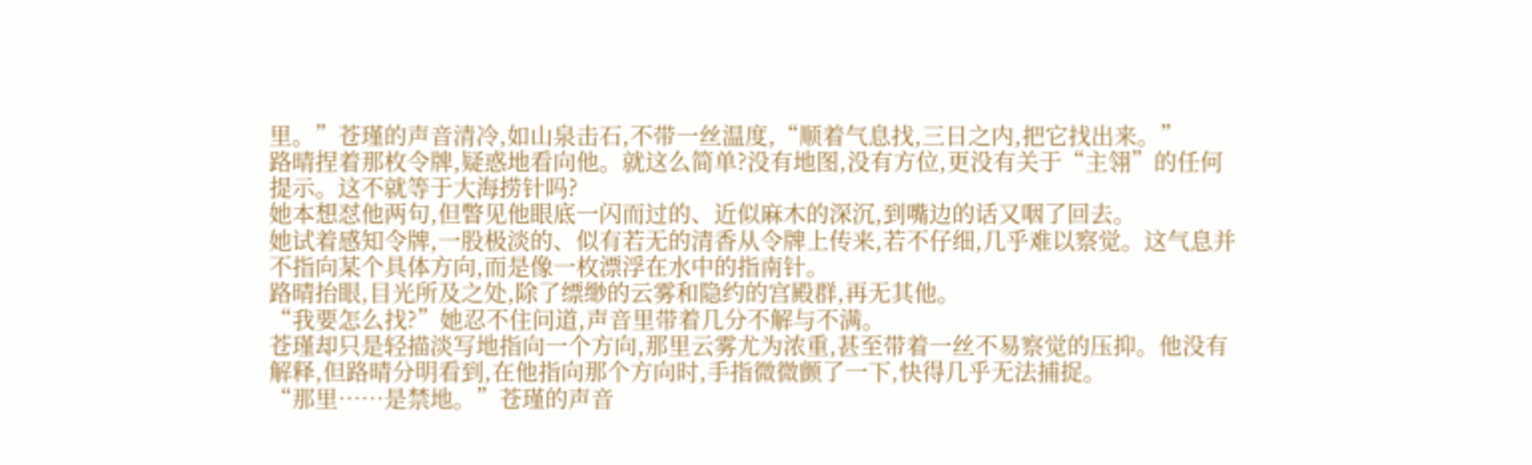里。”苍瑾的声音清冷,如山泉击石,不带一丝温度,“顺着气息找,三日之内,把它找出来。”
路晴捏着那枚令牌,疑惑地看向他。就这么简单?没有地图,没有方位,更没有关于“主翎”的任何提示。这不就等于大海捞针吗?
她本想怼他两句,但瞥见他眼底一闪而过的、近似麻木的深沉,到嘴边的话又咽了回去。
她试着感知令牌,一股极淡的、似有若无的清香从令牌上传来,若不仔细,几乎难以察觉。这气息并不指向某个具体方向,而是像一枚漂浮在水中的指南针。
路晴抬眼,目光所及之处,除了缥缈的云雾和隐约的宫殿群,再无其他。
“我要怎么找?”她忍不住问道,声音里带着几分不解与不满。
苍瑾却只是轻描淡写地指向一个方向,那里云雾尤为浓重,甚至带着一丝不易察觉的压抑。他没有解释,但路晴分明看到,在他指向那个方向时,手指微微颤了一下,快得几乎无法捕捉。
“那里……是禁地。”苍瑾的声音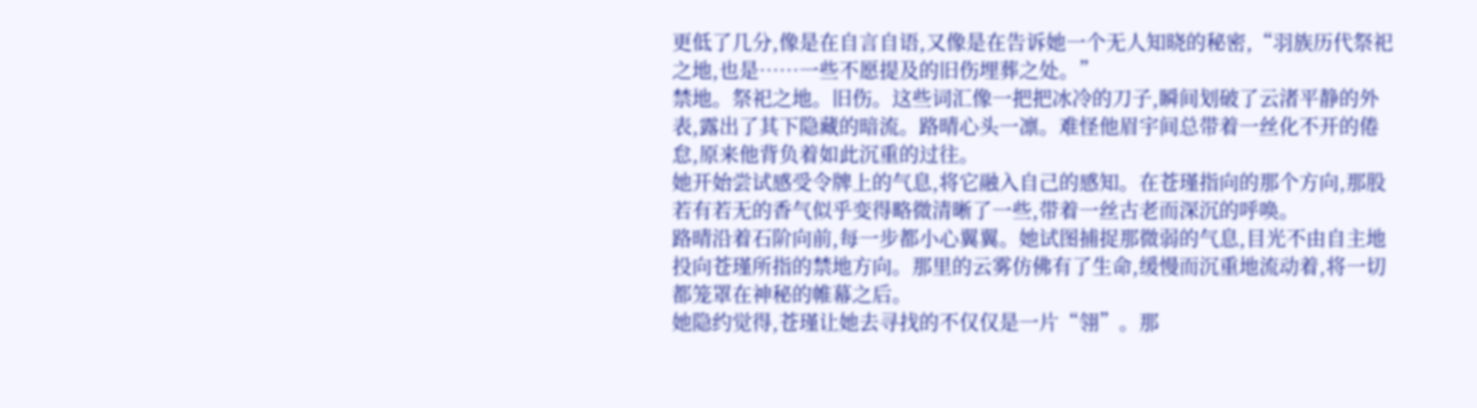更低了几分,像是在自言自语,又像是在告诉她一个无人知晓的秘密,“羽族历代祭祀之地,也是……一些不愿提及的旧伤埋葬之处。”
禁地。祭祀之地。旧伤。这些词汇像一把把冰冷的刀子,瞬间划破了云渚平静的外表,露出了其下隐藏的暗流。路晴心头一凛。难怪他眉宇间总带着一丝化不开的倦怠,原来他背负着如此沉重的过往。
她开始尝试感受令牌上的气息,将它融入自己的感知。在苍瑾指向的那个方向,那股若有若无的香气似乎变得略微清晰了一些,带着一丝古老而深沉的呼唤。
路晴沿着石阶向前,每一步都小心翼翼。她试图捕捉那微弱的气息,目光不由自主地投向苍瑾所指的禁地方向。那里的云雾仿佛有了生命,缓慢而沉重地流动着,将一切都笼罩在神秘的帷幕之后。
她隐约觉得,苍瑾让她去寻找的不仅仅是一片“翎”。那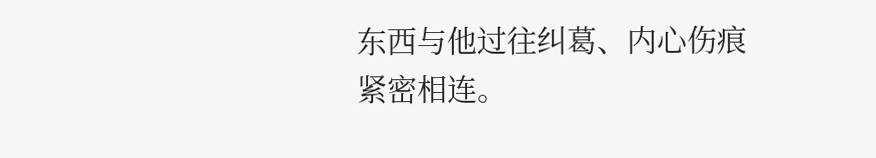东西与他过往纠葛、内心伤痕紧密相连。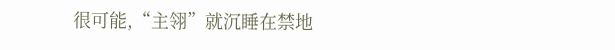很可能,“主翎”就沉睡在禁地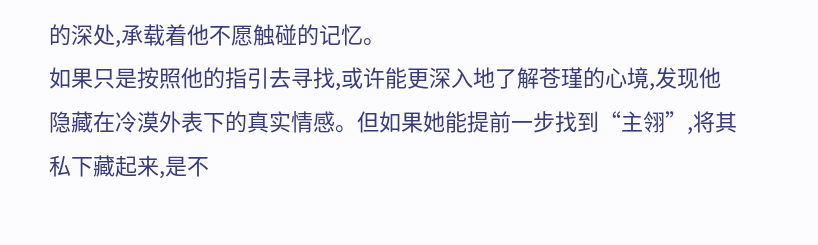的深处,承载着他不愿触碰的记忆。
如果只是按照他的指引去寻找,或许能更深入地了解苍瑾的心境,发现他隐藏在冷漠外表下的真实情感。但如果她能提前一步找到“主翎”,将其私下藏起来,是不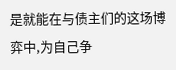是就能在与债主们的这场博弈中,为自己争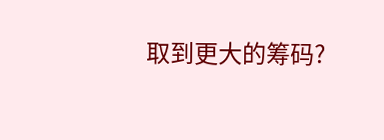取到更大的筹码?